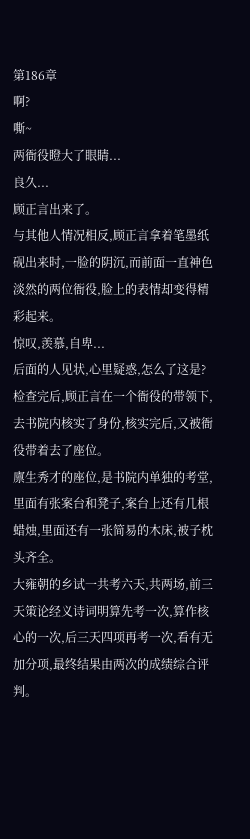第186章
啊?
嘶~
两衙役瞪大了眼睛...
良久...
顾正言出来了。
与其他人情况相反,顾正言拿着笔墨纸砚出来时,一脸的阴沉,而前面一直神色淡然的两位衙役,脸上的表情却变得精彩起来。
惊叹,羡慕,自卑...
后面的人见状,心里疑惑,怎么了这是?
检查完后,顾正言在一个衙役的带领下,去书院内核实了身份,核实完后,又被衙役带着去了座位。
廪生秀才的座位,是书院内单独的考堂,里面有张案台和凳子,案台上还有几根蜡烛,里面还有一张简易的木床,被子枕头齐全。
大雍朝的乡试一共考六天,共两场,前三天策论经义诗词明算先考一次,算作核心的一次,后三天四项再考一次,看有无加分项,最终结果由两次的成绩综合评判。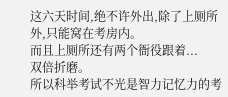这六天时间,绝不许外出,除了上厕所外,只能窝在考房内。
而且上厕所还有两个衙役跟着...
双倍折磨。
所以科举考试不光是智力记忆力的考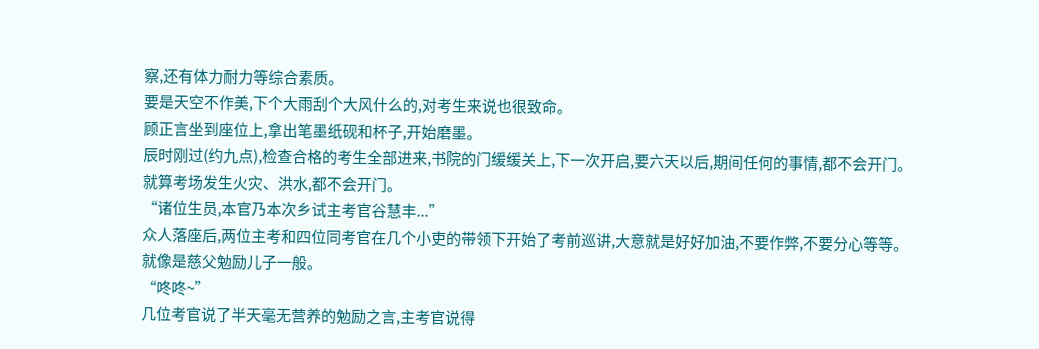察,还有体力耐力等综合素质。
要是天空不作美,下个大雨刮个大风什么的,对考生来说也很致命。
顾正言坐到座位上,拿出笔墨纸砚和杯子,开始磨墨。
辰时刚过(约九点),检查合格的考生全部进来,书院的门缓缓关上,下一次开启,要六天以后,期间任何的事情,都不会开门。
就算考场发生火灾、洪水,都不会开门。
“诸位生员,本官乃本次乡试主考官谷慧丰...”
众人落座后,两位主考和四位同考官在几个小吏的带领下开始了考前巡讲,大意就是好好加油,不要作弊,不要分心等等。
就像是慈父勉励儿子一般。
“咚咚~”
几位考官说了半天毫无营养的勉励之言,主考官说得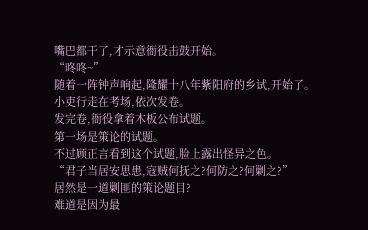嘴巴都干了,才示意衙役击鼓开始。
“咚咚~”
随着一阵钟声响起,隆耀十八年紫阳府的乡试,开始了。
小吏行走在考场,依次发卷。
发完卷,衙役拿着木板公布试题。
第一场是策论的试题。
不过顾正言看到这个试题,脸上露出怪异之色。
“君子当居安思患,寇贼何抚之?何防之?何剿之?”
居然是一道剿匪的策论题目?
难道是因为最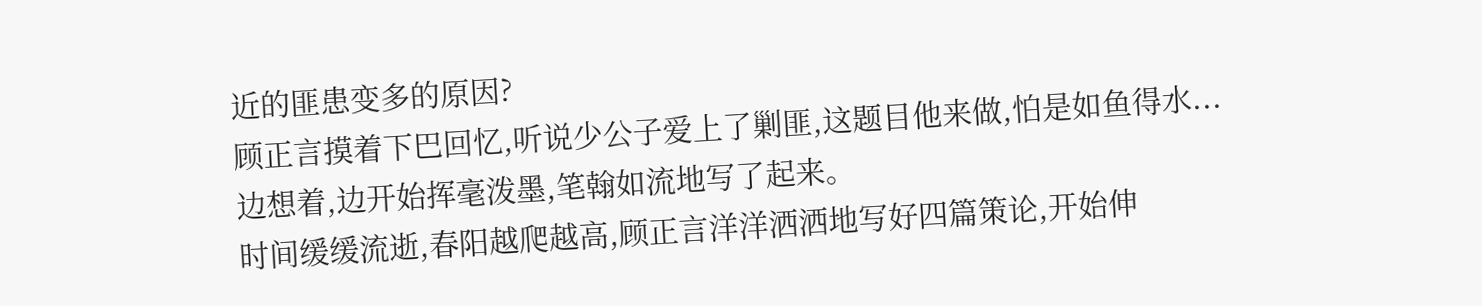近的匪患变多的原因?
顾正言摸着下巴回忆,听说少公子爱上了剿匪,这题目他来做,怕是如鱼得水...
边想着,边开始挥毫泼墨,笔翰如流地写了起来。
时间缓缓流逝,春阳越爬越高,顾正言洋洋洒洒地写好四篇策论,开始伸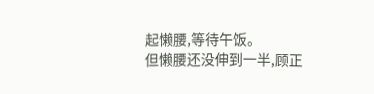起懒腰,等待午饭。
但懒腰还没伸到一半,顾正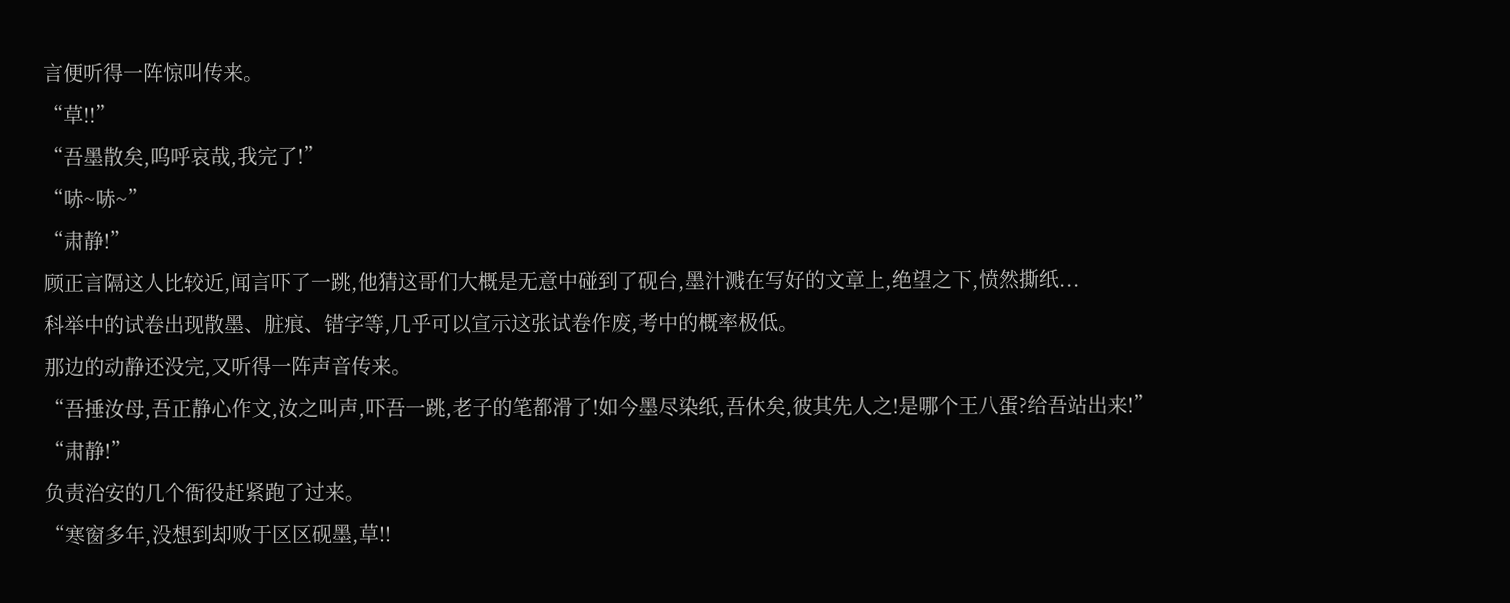言便听得一阵惊叫传来。
“草!!”
“吾墨散矣,呜呼哀哉,我完了!”
“哧~哧~”
“肃静!”
顾正言隔这人比较近,闻言吓了一跳,他猜这哥们大概是无意中碰到了砚台,墨汁溅在写好的文章上,绝望之下,愤然撕纸...
科举中的试卷出现散墨、脏痕、错字等,几乎可以宣示这张试卷作废,考中的概率极低。
那边的动静还没完,又听得一阵声音传来。
“吾捶汝母,吾正静心作文,汝之叫声,吓吾一跳,老子的笔都滑了!如今墨尽染纸,吾休矣,彼其先人之!是哪个王八蛋?给吾站出来!”
“肃静!”
负责治安的几个衙役赶紧跑了过来。
“寒窗多年,没想到却败于区区砚墨,草!!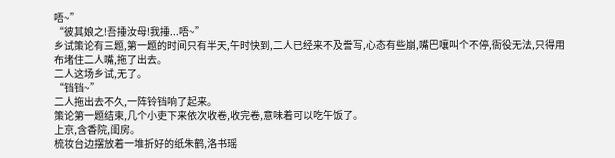唔~”
“彼其娘之!吾捶汝母!我捶...唔~”
乡试策论有三题,第一题的时间只有半天,午时快到,二人已经来不及誊写,心态有些崩,嘴巴嚷叫个不停,衙役无法,只得用布堵住二人嘴,拖了出去。
二人这场乡试,无了。
“铛铛~”
二人拖出去不久,一阵铃铛响了起来。
策论第一题结束,几个小吏下来依次收卷,收完卷,意味着可以吃午饭了。
上京,含香院,闺房。
梳妆台边摆放着一堆折好的纸朱鹤,洛书瑶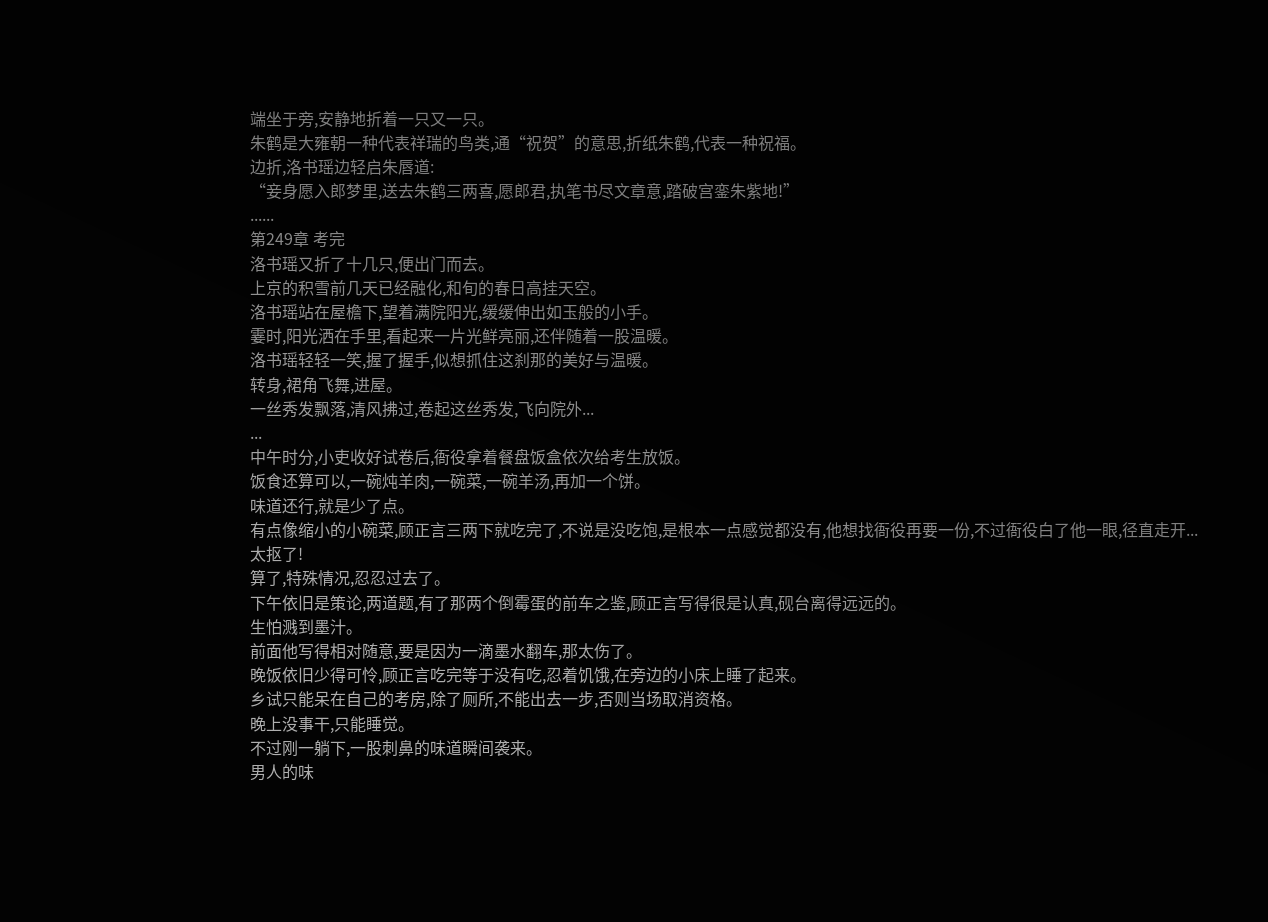端坐于旁,安静地折着一只又一只。
朱鹤是大雍朝一种代表祥瑞的鸟类,通“祝贺”的意思,折纸朱鹤,代表一种祝福。
边折,洛书瑶边轻启朱唇道:
“妾身愿入郎梦里,送去朱鹤三两喜,愿郎君,执笔书尽文章意,踏破宫銮朱紫地!”
......
第249章 考完
洛书瑶又折了十几只,便出门而去。
上京的积雪前几天已经融化,和旬的春日高挂天空。
洛书瑶站在屋檐下,望着满院阳光,缓缓伸出如玉般的小手。
霎时,阳光洒在手里,看起来一片光鲜亮丽,还伴随着一股温暖。
洛书瑶轻轻一笑,握了握手,似想抓住这刹那的美好与温暖。
转身,裙角飞舞,进屋。
一丝秀发飘落,清风拂过,卷起这丝秀发,飞向院外...
...
中午时分,小吏收好试卷后,衙役拿着餐盘饭盒依次给考生放饭。
饭食还算可以,一碗炖羊肉,一碗菜,一碗羊汤,再加一个饼。
味道还行,就是少了点。
有点像缩小的小碗菜,顾正言三两下就吃完了,不说是没吃饱,是根本一点感觉都没有,他想找衙役再要一份,不过衙役白了他一眼,径直走开...
太抠了!
算了,特殊情况,忍忍过去了。
下午依旧是策论,两道题,有了那两个倒霉蛋的前车之鉴,顾正言写得很是认真,砚台离得远远的。
生怕溅到墨汁。
前面他写得相对随意,要是因为一滴墨水翻车,那太伤了。
晚饭依旧少得可怜,顾正言吃完等于没有吃,忍着饥饿,在旁边的小床上睡了起来。
乡试只能呆在自己的考房,除了厕所,不能出去一步,否则当场取消资格。
晚上没事干,只能睡觉。
不过刚一躺下,一股刺鼻的味道瞬间袭来。
男人的味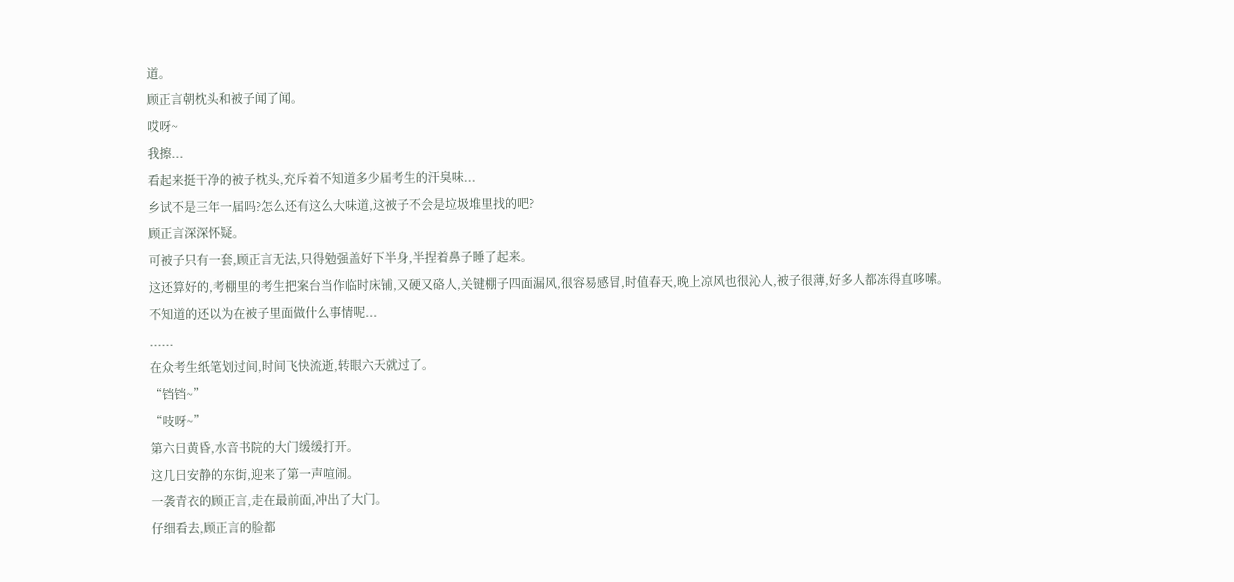道。
顾正言朝枕头和被子闻了闻。
哎呀~
我擦...
看起来挺干净的被子枕头,充斥着不知道多少届考生的汗臭味...
乡试不是三年一届吗?怎么还有这么大味道,这被子不会是垃圾堆里找的吧?
顾正言深深怀疑。
可被子只有一套,顾正言无法,只得勉强盖好下半身,半捏着鼻子睡了起来。
这还算好的,考棚里的考生把案台当作临时床铺,又硬又硌人,关键棚子四面漏风,很容易感冒,时值春天,晚上凉风也很沁人,被子很薄,好多人都冻得直哆嗦。
不知道的还以为在被子里面做什么事情呢...
......
在众考生纸笔划过间,时间飞快流逝,转眼六天就过了。
“铛铛~”
“吱呀~”
第六日黄昏,水音书院的大门缓缓打开。
这几日安静的东街,迎来了第一声喧闹。
一袭青衣的顾正言,走在最前面,冲出了大门。
仔细看去,顾正言的脸都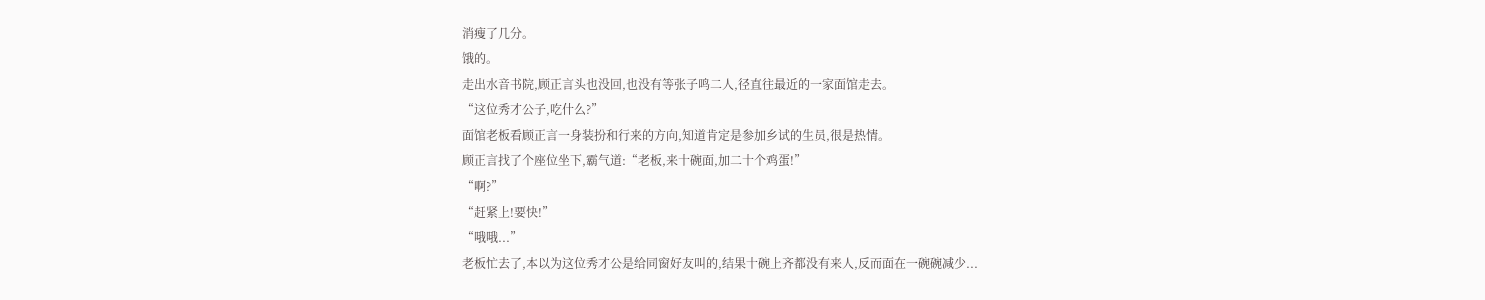消瘦了几分。
饿的。
走出水音书院,顾正言头也没回,也没有等张子鸣二人,径直往最近的一家面馆走去。
“这位秀才公子,吃什么?”
面馆老板看顾正言一身装扮和行来的方向,知道肯定是参加乡试的生员,很是热情。
顾正言找了个座位坐下,霸气道:“老板,来十碗面,加二十个鸡蛋!”
“啊?”
“赶紧上!要快!”
“哦哦...”
老板忙去了,本以为这位秀才公是给同窗好友叫的,结果十碗上齐都没有来人,反而面在一碗碗减少...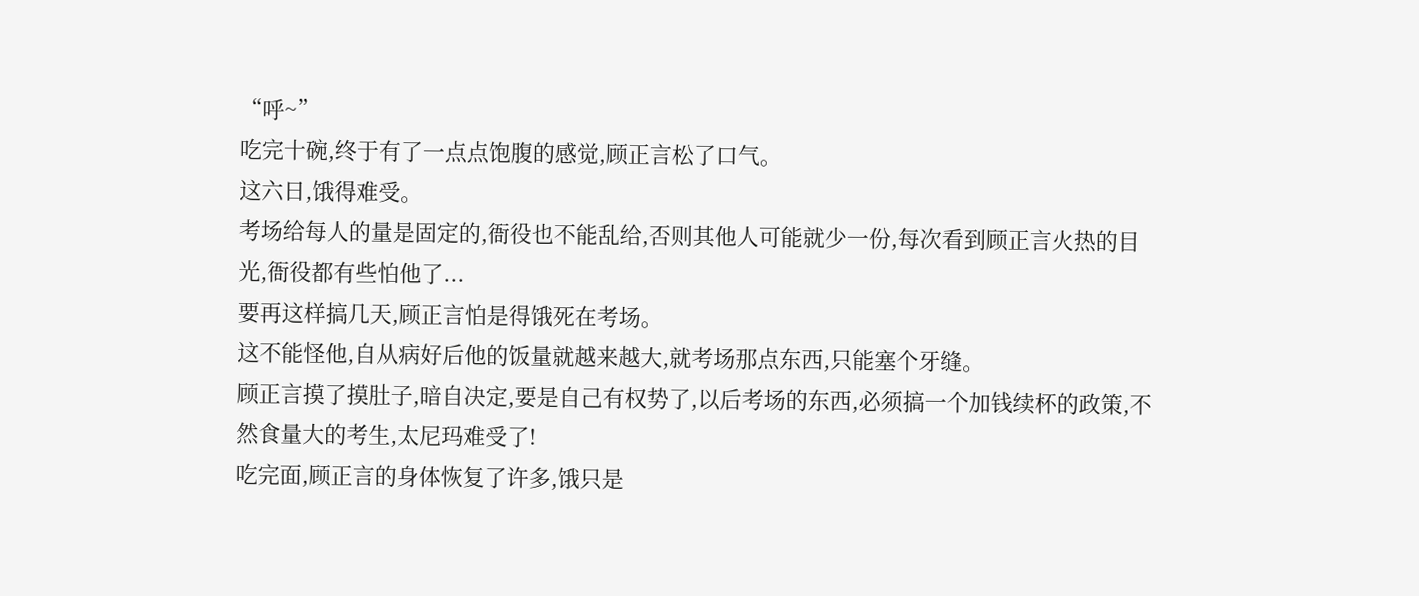“呼~”
吃完十碗,终于有了一点点饱腹的感觉,顾正言松了口气。
这六日,饿得难受。
考场给每人的量是固定的,衙役也不能乱给,否则其他人可能就少一份,每次看到顾正言火热的目光,衙役都有些怕他了...
要再这样搞几天,顾正言怕是得饿死在考场。
这不能怪他,自从病好后他的饭量就越来越大,就考场那点东西,只能塞个牙缝。
顾正言摸了摸肚子,暗自决定,要是自己有权势了,以后考场的东西,必须搞一个加钱续杯的政策,不然食量大的考生,太尼玛难受了!
吃完面,顾正言的身体恢复了许多,饿只是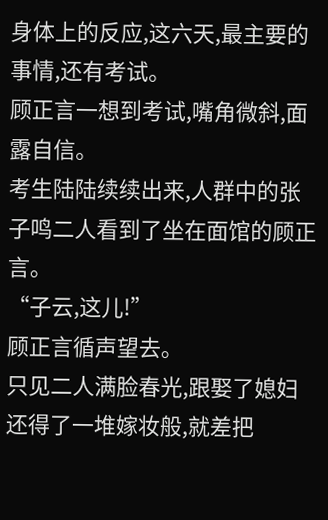身体上的反应,这六天,最主要的事情,还有考试。
顾正言一想到考试,嘴角微斜,面露自信。
考生陆陆续续出来,人群中的张子鸣二人看到了坐在面馆的顾正言。
“子云,这儿!”
顾正言循声望去。
只见二人满脸春光,跟娶了媳妇还得了一堆嫁妆般,就差把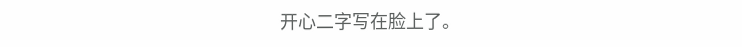开心二字写在脸上了。